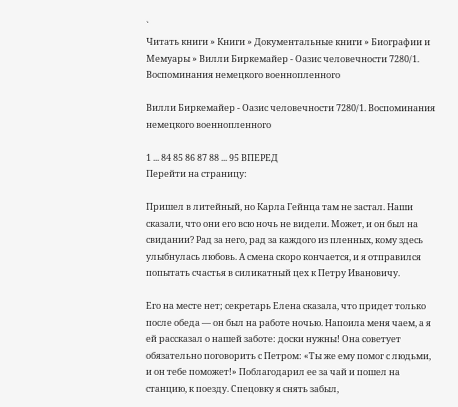`
Читать книги » Книги » Документальные книги » Биографии и Мемуары » Вилли Биркемайер - Оазис человечности 7280/1. Воспоминания немецкого военнопленного

Вилли Биркемайер - Оазис человечности 7280/1. Воспоминания немецкого военнопленного

1 ... 84 85 86 87 88 ... 95 ВПЕРЕД
Перейти на страницу:

Пришел в литейный, но Карла Гейнца там не застал. Наши сказали, что они его всю ночь не видели. Может, и он был на свидании? Рад за него, рад за каждого из пленных, кому здесь улыбнулась любовь. А смена скоро кончается, и я отправился попытать счастья в силикатный цех к Петру Ивановичу.

Его на месте нет; секретарь Елена сказала, что придет только после обеда — он был на работе ночью. Напоила меня чаем, а я ей рассказал о нашей заботе: доски нужны! Она советует обязательно поговорить с Петром: «Ты же ему помог с людьми, и он тебе поможет!» Поблагодарил ее за чай и пошел на станцию, к поезду. Спецовку я снять забыл,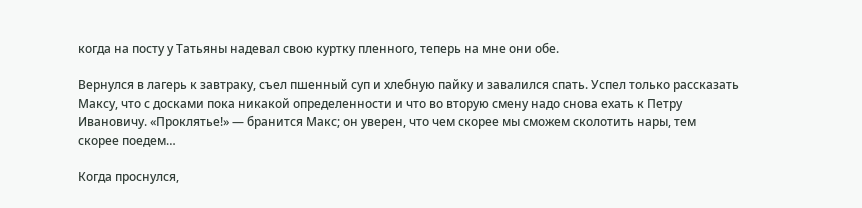когда на посту у Татьяны надевал свою куртку пленного, теперь на мне они обе.

Вернулся в лагерь к завтраку, съел пшенный суп и хлебную пайку и завалился спать. Успел только рассказать Максу, что с досками пока никакой определенности и что во вторую смену надо снова ехать к Петру Ивановичу. «Проклятье!» — бранится Макс; он уверен, что чем скорее мы сможем сколотить нары, тем скорее поедем…

Когда проснулся,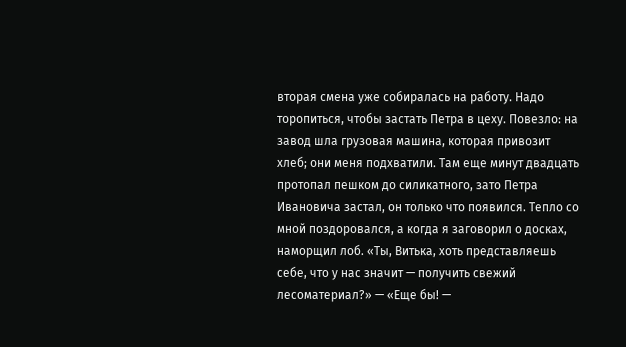вторая смена уже собиралась на работу. Надо торопиться, чтобы застать Петра в цеху. Повезло: на завод шла грузовая машина, которая привозит хлеб; они меня подхватили. Там еще минут двадцать протопал пешком до силикатного, зато Петра Ивановича застал, он только что появился. Тепло со мной поздоровался, а когда я заговорил о досках, наморщил лоб. «Ты, Витька, хоть представляешь себе, что у нас значит — получить свежий лесоматериал?» — «Еще бы! —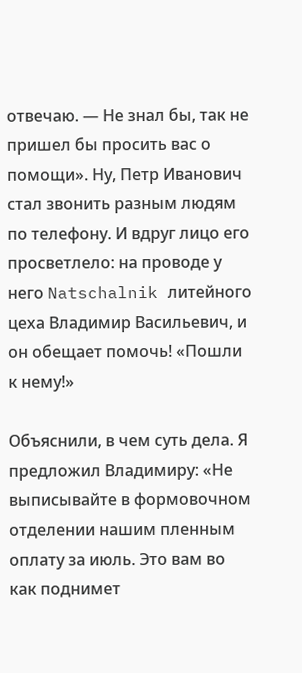отвечаю. — Не знал бы, так не пришел бы просить вас о помощи». Ну, Петр Иванович стал звонить разным людям по телефону. И вдруг лицо его просветлело: на проводе у него Natschalnik литейного цеха Владимир Васильевич, и он обещает помочь! «Пошли к нему!»

Объяснили, в чем суть дела. Я предложил Владимиру: «Не выписывайте в формовочном отделении нашим пленным оплату за июль. Это вам во как поднимет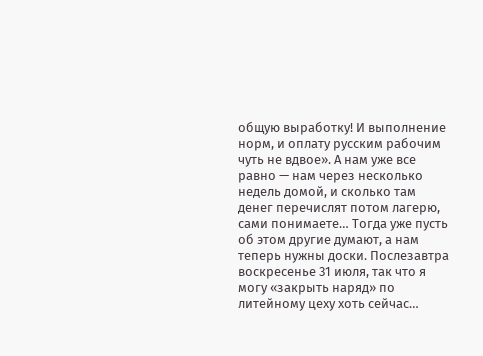общую выработку! И выполнение норм, и оплату русским рабочим чуть не вдвое». А нам уже все равно — нам через несколько недель домой, и сколько там денег перечислят потом лагерю, сами понимаете… Тогда уже пусть об этом другие думают, а нам теперь нужны доски. Послезавтра воскресенье 31 июля, так что я могу «закрыть наряд» по литейному цеху хоть сейчас…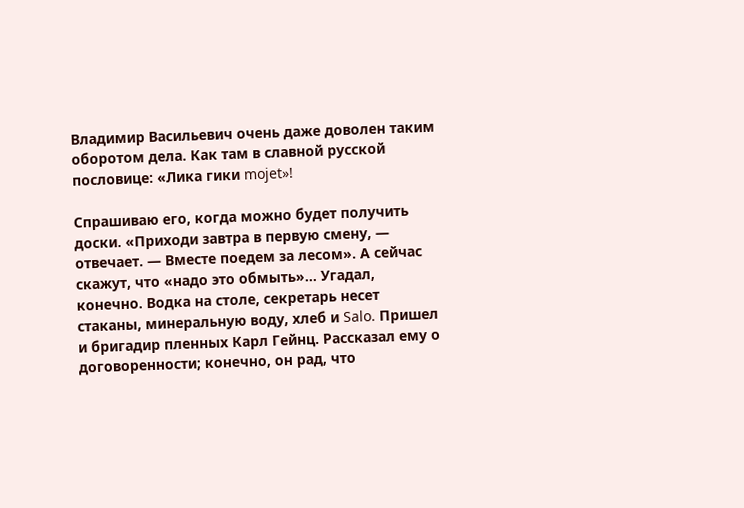Владимир Васильевич очень даже доволен таким оборотом дела. Как там в славной русской пословице: «Лика гики mojet»!

Спрашиваю его, когда можно будет получить доски. «Приходи завтра в первую смену, — отвечает. — Вместе поедем за лесом». А сейчас скажут, что «надо это обмыть»… Угадал, конечно. Водка на столе, секретарь несет стаканы, минеральную воду, хлеб и Salo. Пришел и бригадир пленных Карл Гейнц. Рассказал ему о договоренности; конечно, он рад, что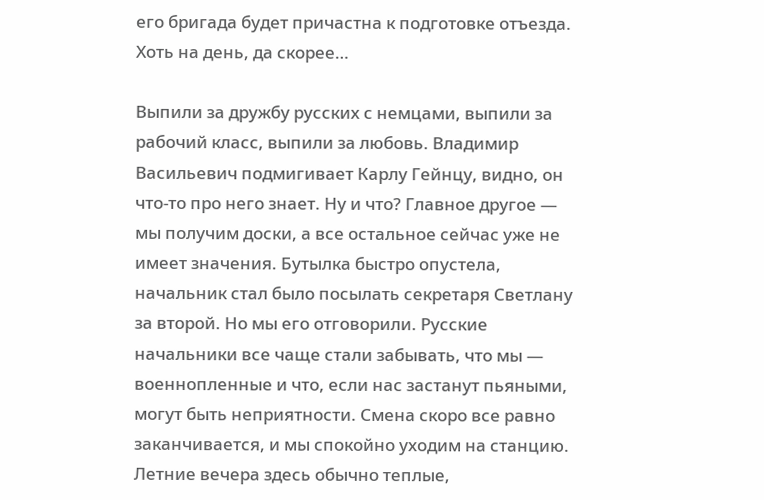его бригада будет причастна к подготовке отъезда. Хоть на день, да скорее…

Выпили за дружбу русских с немцами, выпили за рабочий класс, выпили за любовь. Владимир Васильевич подмигивает Карлу Гейнцу, видно, он что-то про него знает. Ну и что? Главное другое — мы получим доски, а все остальное сейчас уже не имеет значения. Бутылка быстро опустела, начальник стал было посылать секретаря Светлану за второй. Но мы его отговорили. Русские начальники все чаще стали забывать, что мы — военнопленные и что, если нас застанут пьяными, могут быть неприятности. Смена скоро все равно заканчивается, и мы спокойно уходим на станцию. Летние вечера здесь обычно теплые,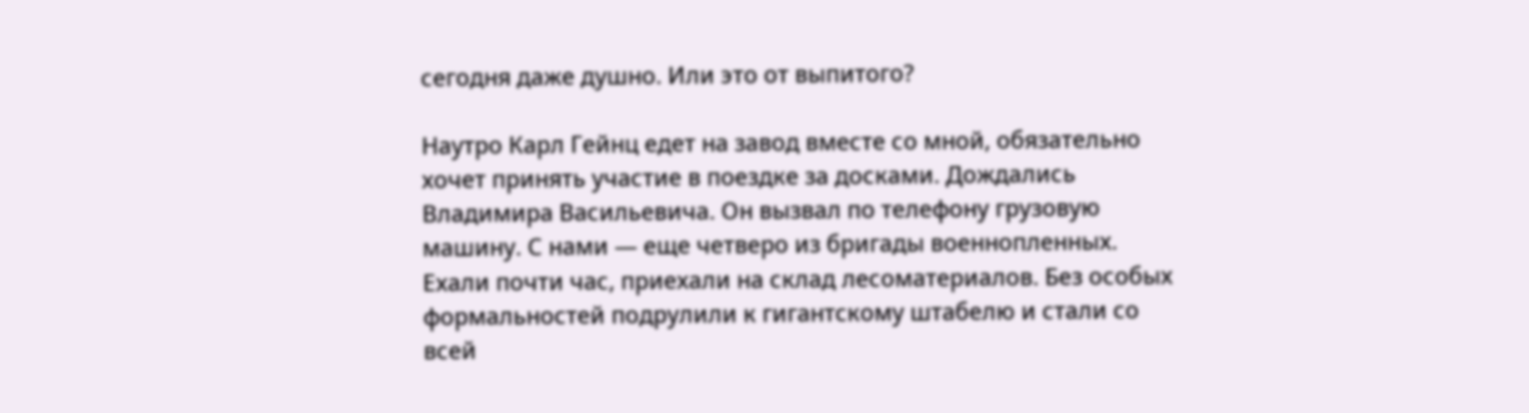сегодня даже душно. Или это от выпитого?

Наутро Карл Гейнц едет на завод вместе со мной, обязательно хочет принять участие в поездке за досками. Дождались Владимира Васильевича. Он вызвал по телефону грузовую машину. С нами — еще четверо из бригады военнопленных. Ехали почти час, приехали на склад лесоматериалов. Без особых формальностей подрулили к гигантскому штабелю и стали со всей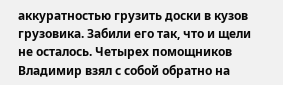аккуратностью грузить доски в кузов грузовика. Забили его так, что и щели не осталось. Четырех помощников Владимир взял с собой обратно на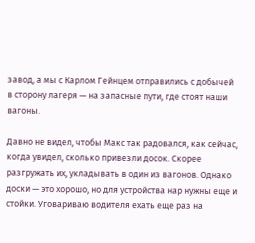завод, а мы с Карлом Гейнцем отправились с добычей в сторону лагеря — на запасные пути, где стоят наши вагоны.

Давно не видел, чтобы Макс так радовался, как сейчас, когда увидел, сколько привезли досок. Скорее разгружать их, укладывать в один из вагонов. Однако доски — это хорошо, но для устройства нар нужны еще и стойки. Уговариваю водителя ехать еще раз на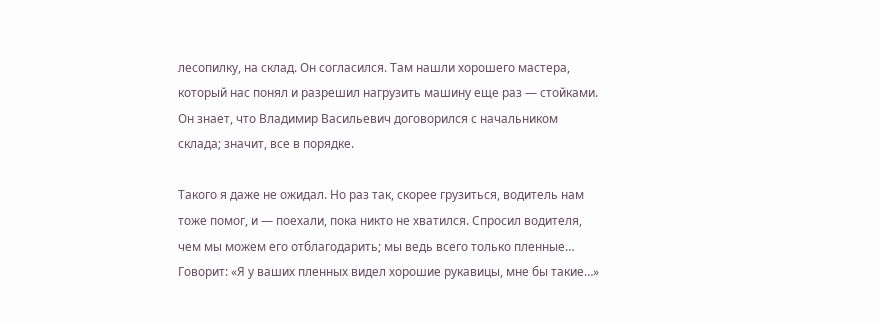лесопилку, на склад. Он согласился. Там нашли хорошего мастера, который нас понял и разрешил нагрузить машину еще раз — стойками. Он знает, что Владимир Васильевич договорился с начальником склада; значит, все в порядке.

Такого я даже не ожидал. Но раз так, скорее грузиться, водитель нам тоже помог, и — поехали, пока никто не хватился. Спросил водителя, чем мы можем его отблагодарить; мы ведь всего только пленные… Говорит: «Я у ваших пленных видел хорошие рукавицы, мне бы такие…»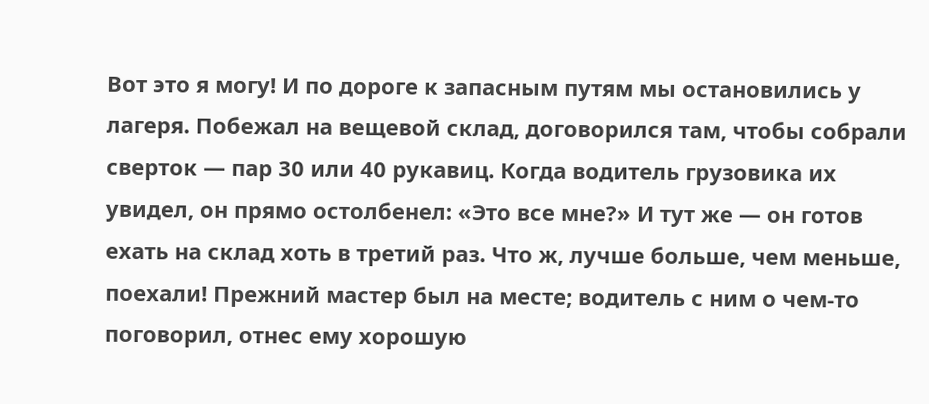Вот это я могу! И по дороге к запасным путям мы остановились у лагеря. Побежал на вещевой склад, договорился там, чтобы собрали сверток — пар 30 или 40 рукавиц. Когда водитель грузовика их увидел, он прямо остолбенел: «Это все мне?» И тут же — он готов ехать на склад хоть в третий раз. Что ж, лучше больше, чем меньше, поехали! Прежний мастер был на месте; водитель с ним о чем-то поговорил, отнес ему хорошую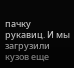пачку рукавиц. И мы загрузили кузов еще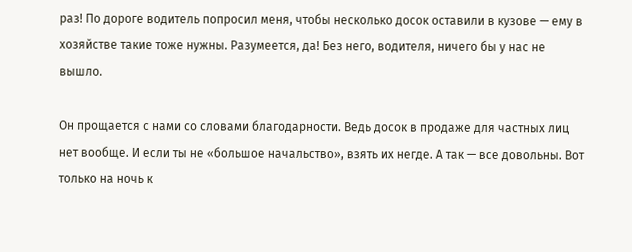раз! По дороге водитель попросил меня, чтобы несколько досок оставили в кузове — ему в хозяйстве такие тоже нужны. Разумеется, да! Без него, водителя, ничего бы у нас не вышло.

Он прощается с нами со словами благодарности. Ведь досок в продаже для частных лиц нет вообще. И если ты не «большое начальство», взять их негде. А так — все довольны. Вот только на ночь к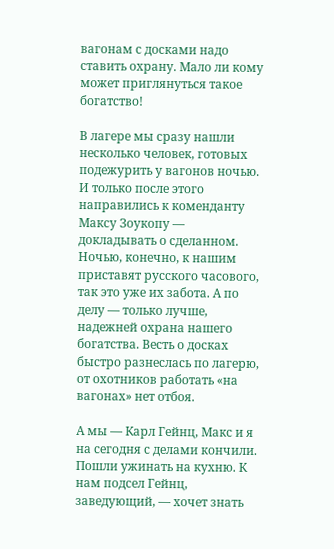вагонам с досками надо ставить охрану. Мало ли кому может приглянуться такое богатство!

В лагере мы сразу нашли несколько человек, готовых подежурить у вагонов ночью. И только после этого направились к коменданту Максу Зоукопу — докладывать о сделанном. Ночью, конечно, к нашим приставят русского часового, так это уже их забота. А по делу — только лучше, надежней охрана нашего богатства. Весть о досках быстро разнеслась по лагерю, от охотников работать «на вагонах» нет отбоя.

А мы — Карл Гейнц, Макс и я на сегодня с делами кончили. Пошли ужинать на кухню. К нам подсел Гейнц, заведующий, — хочет знать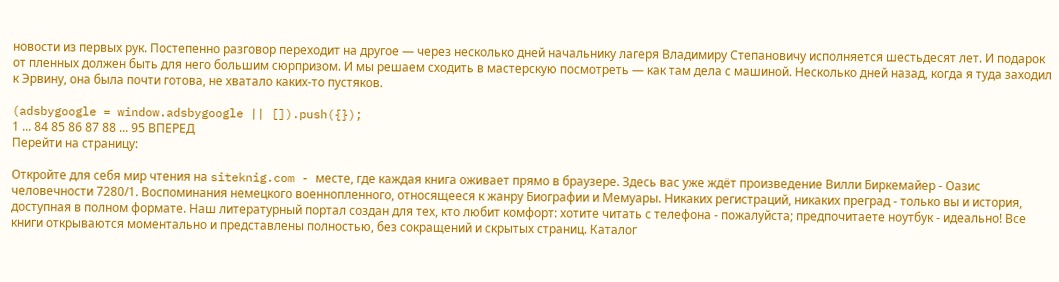новости из первых рук. Постепенно разговор переходит на другое — через несколько дней начальнику лагеря Владимиру Степановичу исполняется шестьдесят лет. И подарок от пленных должен быть для него большим сюрпризом. И мы решаем сходить в мастерскую посмотреть — как там дела с машиной. Несколько дней назад, когда я туда заходил к Эрвину, она была почти готова, не хватало каких-то пустяков.

(adsbygoogle = window.adsbygoogle || []).push({});
1 ... 84 85 86 87 88 ... 95 ВПЕРЕД
Перейти на страницу:

Откройте для себя мир чтения на siteknig.com - месте, где каждая книга оживает прямо в браузере. Здесь вас уже ждёт произведение Вилли Биркемайер - Оазис человечности 7280/1. Воспоминания немецкого военнопленного, относящееся к жанру Биографии и Мемуары. Никаких регистраций, никаких преград - только вы и история, доступная в полном формате. Наш литературный портал создан для тех, кто любит комфорт: хотите читать с телефона - пожалуйста; предпочитаете ноутбук - идеально! Все книги открываются моментально и представлены полностью, без сокращений и скрытых страниц. Каталог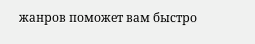жанров поможет вам быстро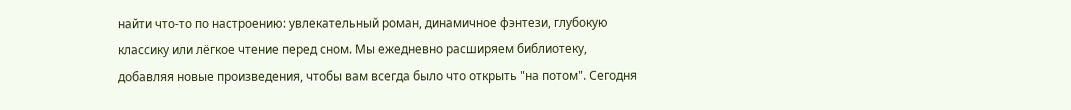найти что-то по настроению: увлекательный роман, динамичное фэнтези, глубокую классику или лёгкое чтение перед сном. Мы ежедневно расширяем библиотеку, добавляя новые произведения, чтобы вам всегда было что открыть "на потом". Сегодня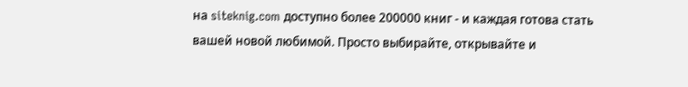на siteknig.com доступно более 200000 книг - и каждая готова стать вашей новой любимой. Просто выбирайте, открывайте и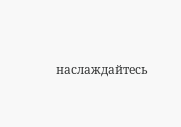наслаждайтесь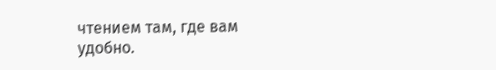чтением там, где вам удобно.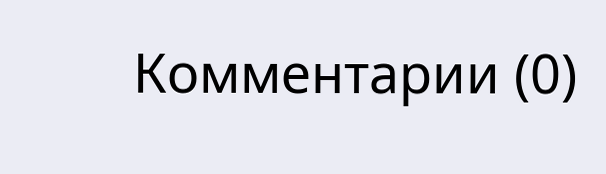Комментарии (0)